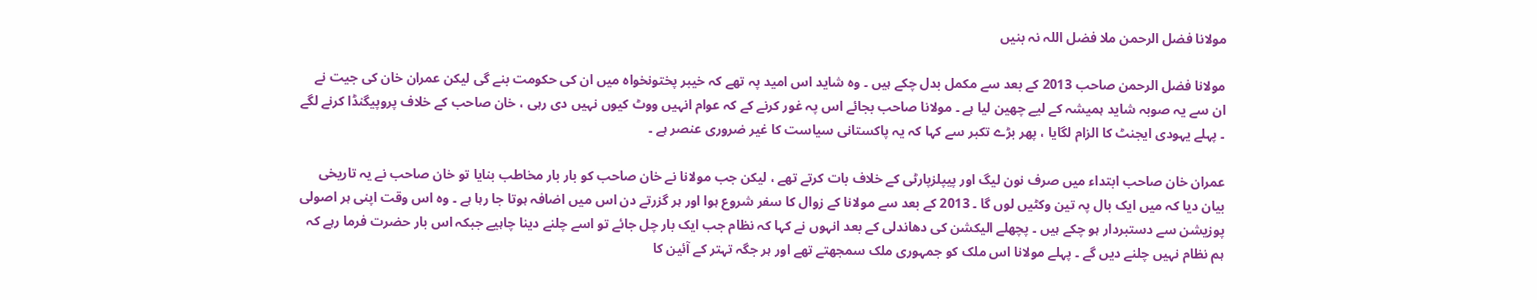مولانا فضل الرحمن ملا فضل اللہ نہ بنیں

مولانا فضل الرحمن صاحب 2013 کے بعد سے مکمل بدل چکے ہیں ۔ وہ شاید اس امید پہ تھے کہ خیبر پختونخواہ میں ان کی حکومت بنے گی لیکن عمران خان کی جیت نے ان سے یہ صوبہ شاید ہمیشہ کے لیے چھین لیا ہے ۔ مولانا صاحب بجائے اس پہ غور کرنے کے کہ عوام انہیں ووٹ کیوں نہیں دی رہی ، خان صاحب کے خلاف پروپیگنڈا کرنے لگے ۔ پہلے یہودی ایجنٹ کا الزام لگایا ، پھر بڑے تکبر سے کہا کہ یہ پاکستانی سیاست کا غیر ضروری عنصر ہے ۔

عمران خان صاحب ابتداء میں صرف نون لیگ اور پیپلزپارٹی کے خلاف بات کرتے تھے ، لیکن جب مولانا نے خان صاحب کو بار بار مخاطب بنایا تو خان صاحب نے یہ تاریخی بیان دیا کہ میں ایک بال پہ تین وکٹیں لوں گا ۔ 2013 کے بعد سے مولانا کے زوال کا سفر شروع ہوا اور ہر گزرتے دن اس میں اضافہ ہوتا جا رہا ہے ۔ وہ اس وقت اپنی ہر اصولی پوزیشن سے دستبردار ہو چکے ہیں ۔ پچھلے الیکشن کی دھاندلی کے بعد انہوں نے کہا کہ نظام جب ایک بار چل جائے تو اسے چلنے دینا چاہیے جبکہ اس بار حضرت فرما رہے کہ ہم نظام نہیں چلنے دیں گے ۔ پہلے مولانا اس ملک کو جمہوری ملک سمجھتے تھے اور ہر جگہ تہتر کے آئین کا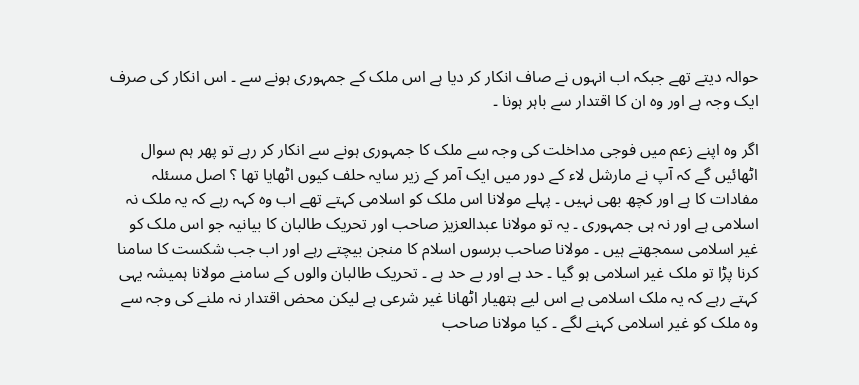حوالہ دیتے تھے جبکہ اب انہوں نے صاف انکار کر دیا ہے اس ملک کے جمہوری ہونے سے ۔ اس انکار کی صرف ایک وجہ ہے اور وہ ان کا اقتدار سے باہر ہونا ۔

اگر وہ اپنے زعم میں فوجی مداخلت کی وجہ سے ملک کا جمہوری ہونے سے انکار کر رہے تو پھر ہم سوال اٹھائیں گے کہ آپ نے مارشل لاء کے دور میں ایک آمر کے زیر سایہ حلف کیوں اٹھایا تھا ؟ اصل مسئلہ مفادات کا ہے اور کچھ بھی نہیں ۔ پہلے مولانا اس ملک کو اسلامی کہتے تھے اب وہ کہہ رہے کہ یہ ملک نہ اسلامی ہے اور نہ ہی جمہوری ۔ یہ تو مولانا عبدالعزیز صاحب اور تحریک طالبان کا بیانیہ جو اس ملک کو غیر اسلامی سمجھتے ہیں ۔ مولانا صاحب برسوں اسلام کا منجن بیچتے رہے اور اب جب شکست کا سامنا کرنا پڑا تو ملک غیر اسلامی ہو گیا ۔ حد ہے اور بے حد ہے ۔ تحریک طالبان والوں کے سامنے مولانا ہمیشہ یہی کہتے رہے کہ یہ ملک اسلامی ہے اس لیے ہتھیار اٹھانا غیر شرعی ہے لیکن محض اقتدار نہ ملنے کی وجہ سے وہ ملک کو غیر اسلامی کہنے لگے ۔ کیا مولانا صاحب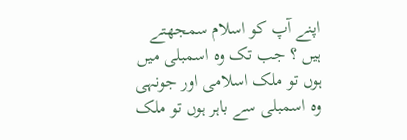اپنے آپ کو اسلام سمجھتے ہیں ؟ جب تک وہ اسمبلی میں ہوں تو ملک اسلامی اور جونہی وہ اسمبلی سے باہر ہوں تو ملک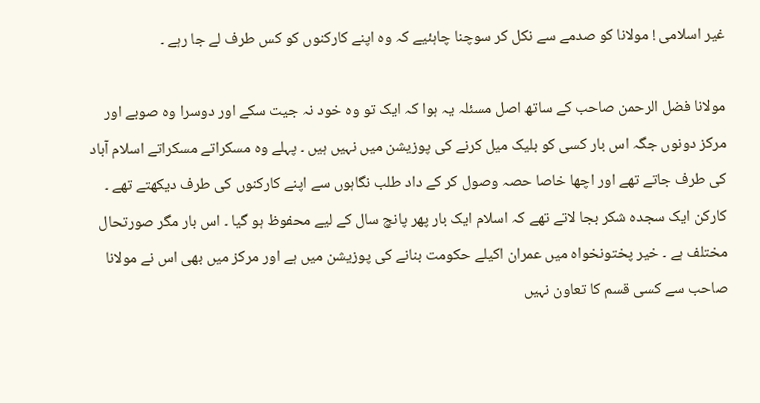غیر اسلامی ! مولانا کو صدمے سے نکل کر سوچنا چاہئیے کہ وہ اپنے کارکنوں کو کس طرف لے جا رہے ۔

مولانا فضل الرحمن صاحب کے ساتھ اصل مسئلہ یہ ہوا کہ ایک تو وہ خود نہ جیت سکے اور دوسرا وہ صوبے اور مرکز دونوں جگہ اس بار کسی کو بلیک میل کرنے کی پوزیشن میں نہیں ہیں ۔ پہلے وہ مسکراتے مسکراتے اسلام آباد کی طرف جاتے تھے اور اچھا خاصا حصہ وصول کر کے داد طلب نگاہوں سے اپنے کارکنوں کی طرف دیکھتے تھے ۔ کارکن ایک سجدہ شکر بجا لاتے تھے کہ اسلام ایک بار پھر پانچ سال کے لیے محفوظ ہو گیا ۔ اس بار مگر صورتحال مختلف ہے ۔ خیر پختونخواہ میں عمران اکیلے حکومت بنانے کی پوزیشن میں ہے اور مرکز میں بھی اس نے مولانا صاحب سے کسی قسم کا تعاون نہیں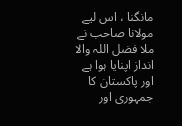مانگنا ، اس لیے مولانا صاحب نے ملا فضل اللہ والا انداز اپنایا ہوا ہے اور پاکستان کا جمہوری اور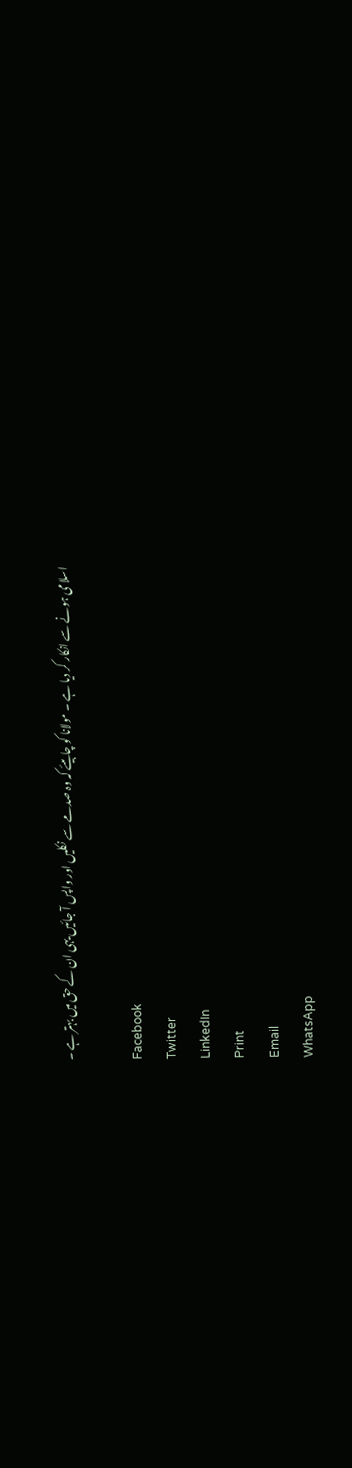اسلامی ہونے سے انکار کر دیا ہے ۔ مولانا کو چاہیئے کہ وہ صدمے سے نکلیں اور واپس آ جائیں یہی ان کے حق میں بہتر ہے ۔

Facebook
Twitter
LinkedIn
Print
Email
WhatsApp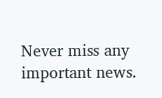Never miss any important news.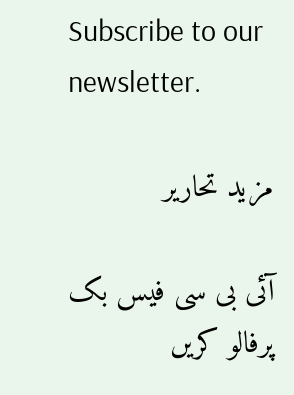Subscribe to our newsletter.

مزید تحاریر

آئی بی سی فیس بک پرفالو کریں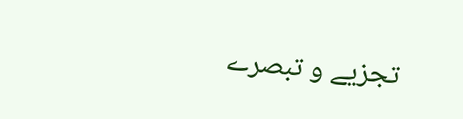تجزیے و تبصرے